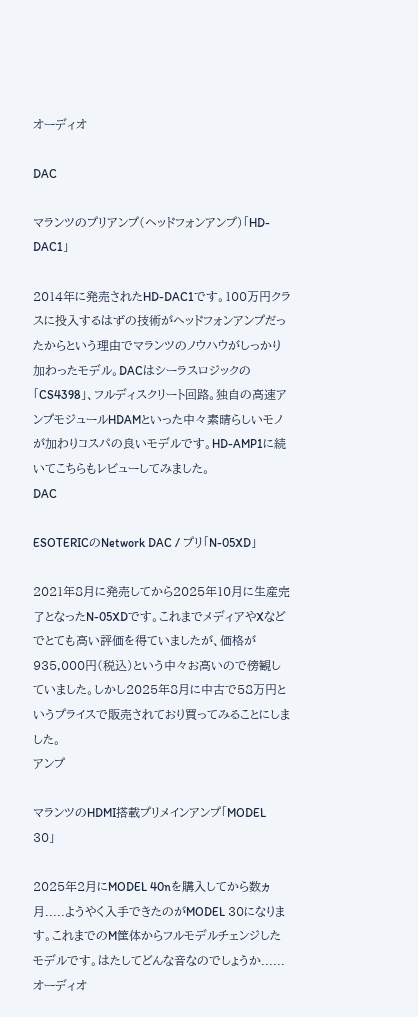オーディオ

DAC

マランツのプリアンプ(ヘッドフォンアンプ)「HD-DAC1」

2014年に発売されたHD-DAC1です。100万円クラスに投入するはずの技術がヘッドフォンアンプだったからという理由でマランツのノウハウがしっかり加わったモデル。DACはシーラスロジックの「CS4398」、フルディスクリート回路。独自の高速アンプモジュールHDAMといった中々素晴らしいモノが加わりコスパの良いモデルです。HD-AMP1に続いてこちらもレビューしてみました。
DAC

ESOTERICのNetwork DAC / プリ「N-05XD」

2021年8月に発売してから2025年10月に生産完了となったN-05XDです。これまでメディアやXなどでとても高い評価を得ていましたが、価格が935,000円(税込)という中々お高いので傍観していました。しかし2025年8月に中古で58万円というプライスで販売されており買ってみることにしました。
アンプ

マランツのHDMI搭載プリメインアンプ「MODEL 30」

2025年2月にMODEL 40nを購入してから数ヵ月.....ようやく入手できたのがMODEL 30になります。これまでのM筐体からフルモデルチェンジしたモデルです。はたしてどんな音なのでしょうか......
オーディオ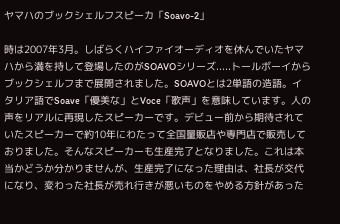ヤマハのブックシェルフスピーカ「Soavo-2」

時は2007年3月。しばらくハイファイオーディオを休んでいたヤマハから満を持して登場したのがSOAVOシリーズ.....トールボーイからブックシェルフまで展開されました。SOAVOとは2単語の造語。イタリア語でSoave「優美な」とVoce「歌声」を意味しています。人の声をリアルに再現したスピーカーです。デビュー前から期待されていたスピーカーで約10年にわたって全国量販店や専門店で販売しておりました。そんなスピーカーも生産完了となりました。これは本当かどうか分かりませんが、生産完了になった理由は、社長が交代になり、変わった社長が売れ行きが悪いものをやめる方針があった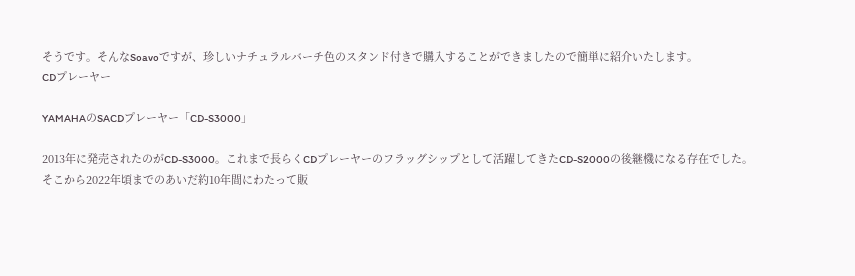そうです。そんなSoavoですが、珍しいナチュラルバーチ色のスタンド付きで購入することができましたので簡単に紹介いたします。
CDプレーヤー

YAMAHAのSACDプレーヤー「CD-S3000」

2013年に発売されたのがCD-S3000。これまで長らくCDプレーヤーのフラッグシップとして活躍してきたCD-S2000の後継機になる存在でした。そこから2022年頃までのあいだ約10年間にわたって販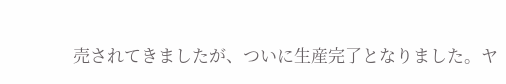売されてきましたが、ついに生産完了となりました。ヤ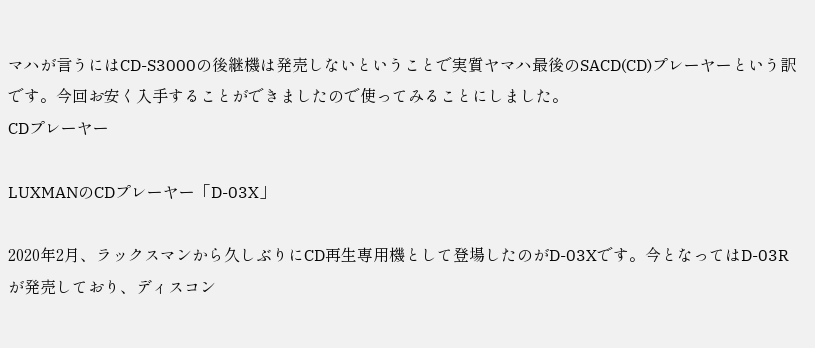マハが言うにはCD-S3000の後継機は発売しないということで実質ヤマハ最後のSACD(CD)プレーヤーという訳です。今回お安く入手することができましたので使ってみることにしました。
CDプレーヤー

LUXMANのCDプレーヤー「D-03X」

2020年2月、ラックスマンから久しぶりにCD再生専用機として登場したのがD-03Xです。今となってはD-03Rが発売しており、ディスコン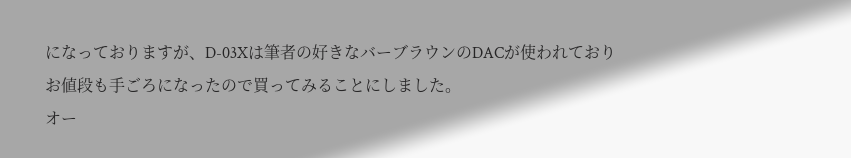になっておりますが、D-03Xは筆者の好きなバーブラウンのDACが使われておりお値段も手ごろになったので買ってみることにしました。
オー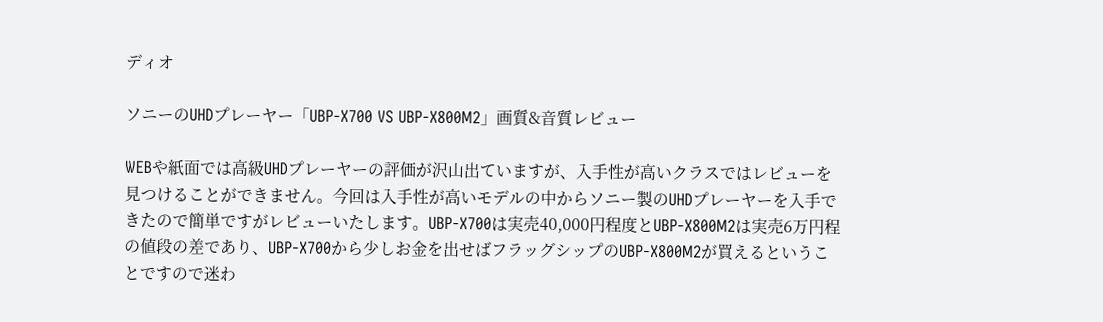ディオ

ソニーのUHDプレーヤー「UBP-X700 VS UBP-X800M2」画質&音質レビュー

WEBや紙面では高級UHDプレーヤーの評価が沢山出ていますが、入手性が高いクラスではレビューを見つけることができません。今回は入手性が高いモデルの中からソニー製のUHDプレーヤーを入手できたので簡単ですがレビューいたします。UBP-X700は実売40,000円程度とUBP-X800M2は実売6万円程の値段の差であり、UBP-X700から少しお金を出せばフラッグシップのUBP-X800M2が買えるということですので迷わ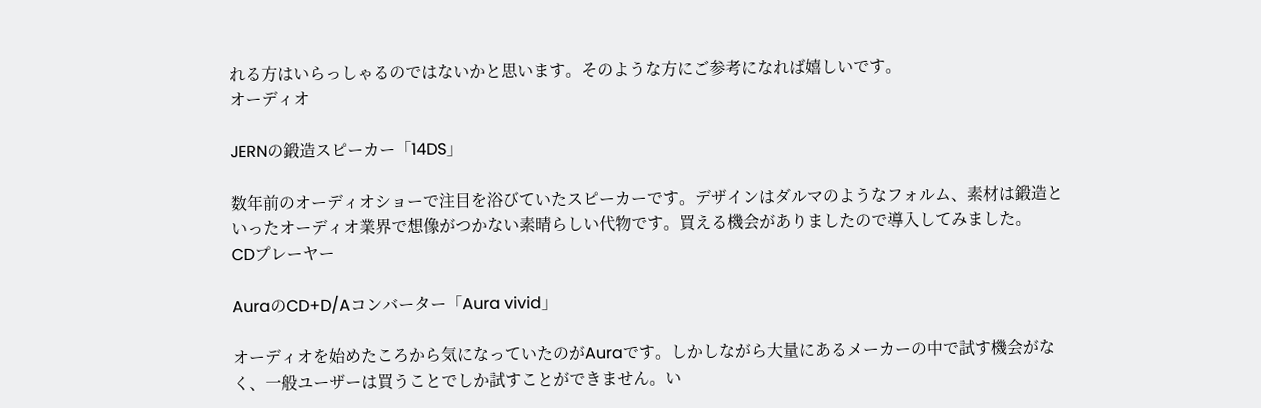れる方はいらっしゃるのではないかと思います。そのような方にご参考になれば嬉しいです。
オーディオ

JERNの鍛造スピーカー「14DS」

数年前のオーディオショーで注目を浴びていたスピーカーです。デザインはダルマのようなフォルム、素材は鍛造といったオーディオ業界で想像がつかない素晴らしい代物です。買える機会がありましたので導入してみました。
CDプレーヤー

AuraのCD+D/Aコンバーター「Aura vivid」

オーディオを始めたころから気になっていたのがAuraです。しかしながら大量にあるメーカーの中で試す機会がなく、一般ユーザーは買うことでしか試すことができません。い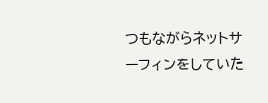つもながらネットサーフィンをしていた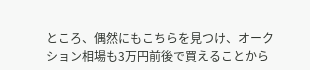ところ、偶然にもこちらを見つけ、オークション相場も3万円前後で買えることから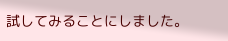試してみることにしました。